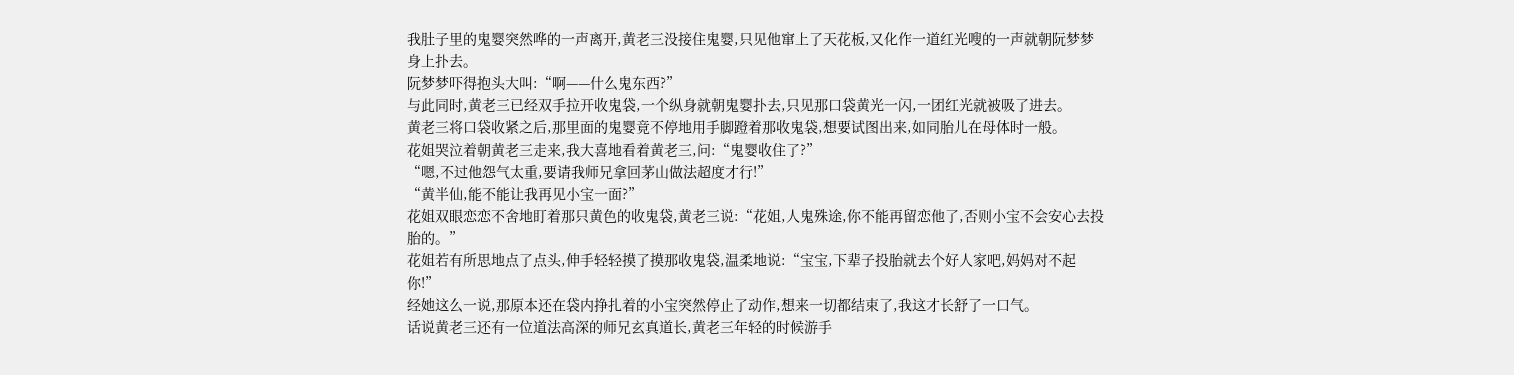我肚子里的鬼婴突然哗的一声离开,黄老三没接住鬼婴,只见他窜上了天花板,又化作一道红光嗖的一声就朝阮梦梦身上扑去。
阮梦梦吓得抱头大叫:“啊——什么鬼东西?”
与此同时,黄老三已经双手拉开收鬼袋,一个纵身就朝鬼婴扑去,只见那口袋黄光一闪,一团红光就被吸了进去。
黄老三将口袋收紧之后,那里面的鬼婴竟不停地用手脚蹬着那收鬼袋,想要试图出来,如同胎儿在母体时一般。
花姐哭泣着朝黄老三走来,我大喜地看着黄老三,问:“鬼婴收住了?”
“嗯,不过他怨气太重,要请我师兄拿回茅山做法超度才行!”
“黄半仙,能不能让我再见小宝一面?”
花姐双眼恋恋不舍地盯着那只黄色的收鬼袋,黄老三说:“花姐,人鬼殊途,你不能再留恋他了,否则小宝不会安心去投胎的。”
花姐若有所思地点了点头,伸手轻轻摸了摸那收鬼袋,温柔地说:“宝宝,下辈子投胎就去个好人家吧,妈妈对不起你!”
经她这么一说,那原本还在袋内挣扎着的小宝突然停止了动作,想来一切都结束了,我这才长舒了一口气。
话说黄老三还有一位道法高深的师兄玄真道长,黄老三年轻的时候游手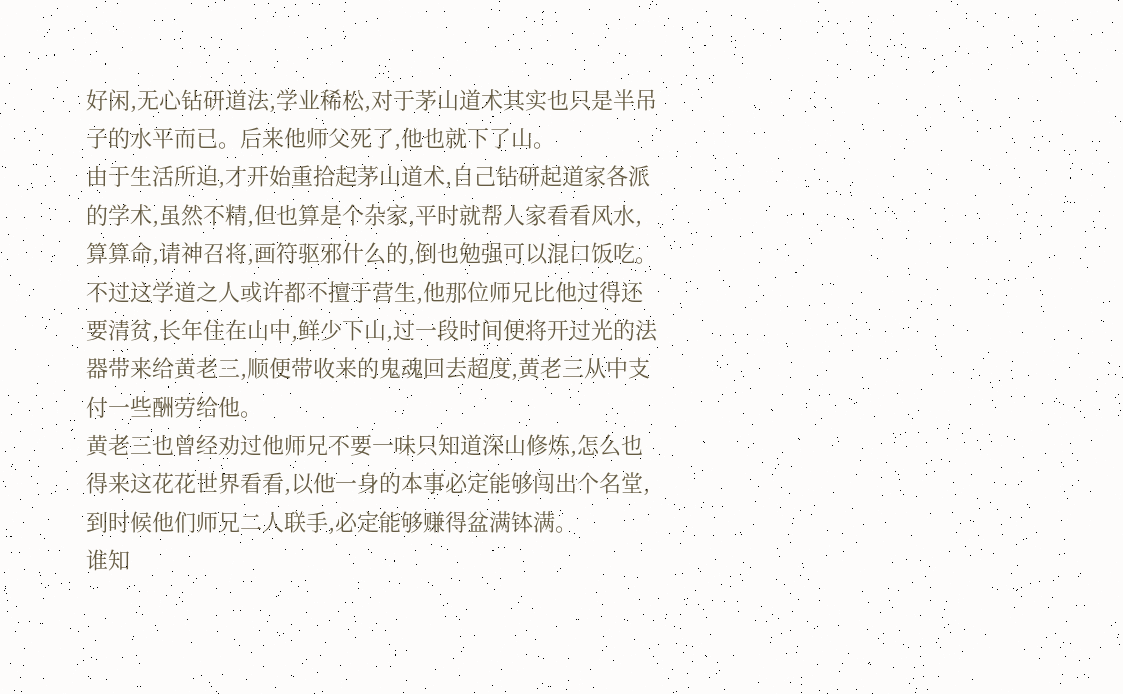好闲,无心钻研道法,学业稀松,对于茅山道术其实也只是半吊子的水平而已。后来他师父死了,他也就下了山。
由于生活所迫,才开始重拾起茅山道术,自己钻研起道家各派的学术,虽然不精,但也算是个杂家,平时就帮人家看看风水,算算命,请神召将,画符驱邪什么的,倒也勉强可以混口饭吃。
不过这学道之人或许都不擅于营生,他那位师兄比他过得还要清贫,长年住在山中,鲜少下山,过一段时间便将开过光的法器带来给黄老三,顺便带收来的鬼魂回去超度,黄老三从中支付一些酬劳给他。
黄老三也曾经劝过他师兄不要一味只知道深山修炼,怎么也得来这花花世界看看,以他一身的本事必定能够闯出个名堂,到时候他们师兄二人联手,必定能够赚得盆满钵满。
谁知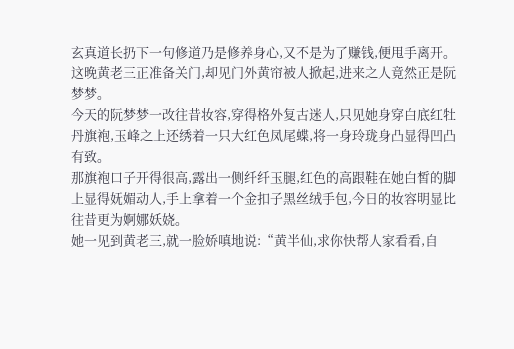玄真道长扔下一句修道乃是修养身心,又不是为了赚钱,便甩手离开。
这晚黄老三正准备关门,却见门外黄帘被人掀起,进来之人竟然正是阮梦梦。
今天的阮梦梦一改往昔妆容,穿得格外复古迷人,只见她身穿白底红牡丹旗袍,玉峰之上还绣着一只大红色凤尾蝶,将一身玲珑身凸显得凹凸有致。
那旗袍口子开得很高,露出一侧纤纤玉腿,红色的高跟鞋在她白皙的脚上显得妩媚动人,手上拿着一个金扣子黑丝绒手包,今日的妆容明显比往昔更为婀娜妖娆。
她一见到黄老三,就一脸娇嗔地说:“黄半仙,求你快帮人家看看,自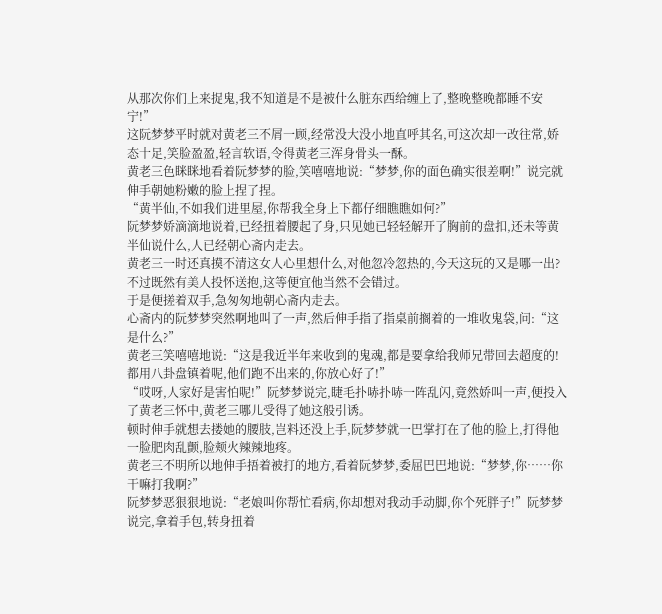从那次你们上来捉鬼,我不知道是不是被什么脏东西给缠上了,整晚整晚都睡不安宁!”
这阮梦梦平时就对黄老三不屑一顾,经常没大没小地直呼其名,可这次却一改往常,娇态十足,笑脸盈盈,轻言软语,令得黄老三浑身骨头一酥。
黄老三色眯眯地看着阮梦梦的脸,笑嘻嘻地说:“梦梦,你的面色确实很差啊!”说完就伸手朝她粉嫩的脸上捏了捏。
“黄半仙,不如我们进里屋,你帮我全身上下都仔细瞧瞧如何?”
阮梦梦娇滴滴地说着,已经扭着腰起了身,只见她已轻轻解开了胸前的盘扣,还未等黄半仙说什么,人已经朝心斋内走去。
黄老三一时还真摸不清这女人心里想什么,对他忽冷忽热的,今天这玩的又是哪一出?不过既然有美人投怀送抱,这等便宜他当然不会错过。
于是便搓着双手,急匆匆地朝心斋内走去。
心斋内的阮梦梦突然啊地叫了一声,然后伸手指了指桌前搁着的一堆收鬼袋,问:“这是什么?”
黄老三笑嘻嘻地说:“这是我近半年来收到的鬼魂,都是要拿给我师兄带回去超度的!都用八卦盘镇着呢,他们跑不出来的,你放心好了!”
“哎呀,人家好是害怕呢!”阮梦梦说完,睫毛扑哧扑哧一阵乱闪,竟然娇叫一声,便投入了黄老三怀中,黄老三哪儿受得了她这般引诱。
顿时伸手就想去搂她的腰肢,岂料还没上手,阮梦梦就一巴掌打在了他的脸上,打得他一脸肥肉乱颤,脸颊火辣辣地疼。
黄老三不明所以地伸手捂着被打的地方,看着阮梦梦,委屈巴巴地说:“梦梦,你……你干嘛打我啊?”
阮梦梦恶狠狠地说:“老娘叫你帮忙看病,你却想对我动手动脚,你个死胖子!”阮梦梦说完,拿着手包,转身扭着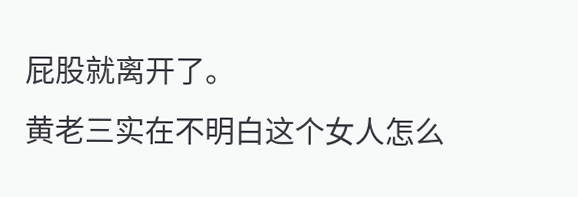屁股就离开了。
黄老三实在不明白这个女人怎么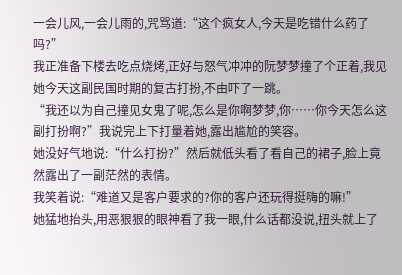一会儿风,一会儿雨的,咒骂道:“这个疯女人,今天是吃错什么药了吗?”
我正准备下楼去吃点烧烤,正好与怒气冲冲的阮梦梦撞了个正着,我见她今天这副民国时期的复古打扮,不由吓了一跳。
“我还以为自己撞见女鬼了呢,怎么是你啊梦梦,你……你今天怎么这副打扮啊?”我说完上下打量着她,露出尴尬的笑容。
她没好气地说:“什么打扮?”然后就低头看了看自己的裙子,脸上竟然露出了一副茫然的表情。
我笑着说:“难道又是客户要求的?你的客户还玩得挺嗨的嘛!”
她猛地抬头,用恶狠狠的眼神看了我一眼,什么话都没说,扭头就上了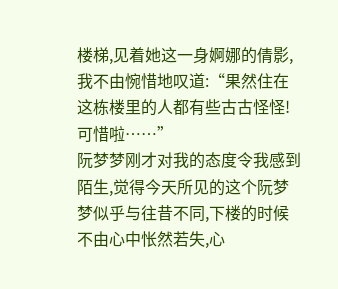楼梯,见着她这一身婀娜的倩影,我不由惋惜地叹道:“果然住在这栋楼里的人都有些古古怪怪!可惜啦……”
阮梦梦刚才对我的态度令我感到陌生,觉得今天所见的这个阮梦梦似乎与往昔不同,下楼的时候不由心中怅然若失,心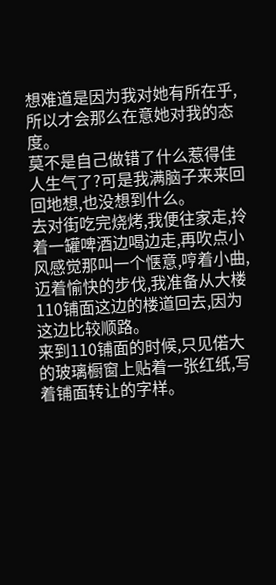想难道是因为我对她有所在乎,所以才会那么在意她对我的态度。
莫不是自己做错了什么惹得佳人生气了?可是我满脑子来来回回地想,也没想到什么。
去对街吃完烧烤,我便往家走,拎着一罐啤酒边喝边走,再吹点小风感觉那叫一个惬意,哼着小曲,迈着愉快的步伐,我准备从大楼110铺面这边的楼道回去,因为这边比较顺路。
来到110铺面的时候,只见偌大的玻璃橱窗上贴着一张红纸,写着铺面转让的字样。